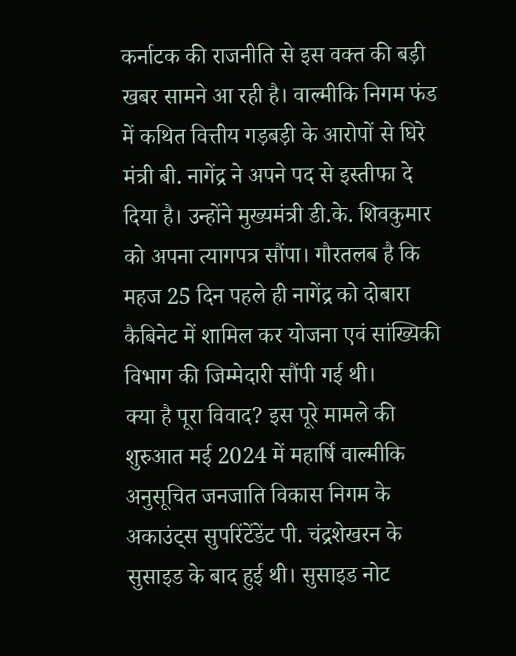कर्नाटक की राजनीति से इस वक्त की बड़ी खबर सामने आ रही है। वाल्मीकि निगम फंड में कथित वित्तीय गड़बड़ी के आरोपों से घिरे मंत्री बी. नागेंद्र ने अपने पद से इस्तीफा दे दिया है। उन्होंने मुख्यमंत्री डी.के. शिवकुमार को अपना त्यागपत्र सौंपा। गौरतलब है कि महज 25 दिन पहले ही नागेंद्र को दोबारा कैबिनेट में शामिल कर योजना एवं सांख्यिकी विभाग की जिम्मेदारी सौंपी गई थी।
क्या है पूरा विवाद? इस पूरे मामले की शुरुआत मई 2024 में महार्षि वाल्मीकि अनुसूचित जनजाति विकास निगम के अकाउंट्स सुपरिंटेंडेंट पी. चंद्रशेखरन के सुसाइड के बाद हुई थी। सुसाइड नोट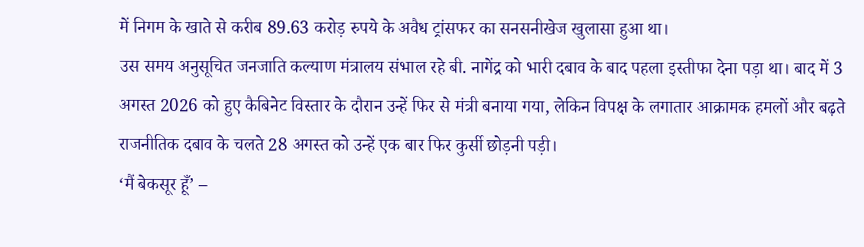में निगम के खाते से करीब 89.63 करोड़ रुपये के अवैध ट्रांसफर का सनसनीखेज खुलासा हुआ था।
उस समय अनुसूचित जनजाति कल्याण मंत्रालय संभाल रहे बी. नागेंद्र को भारी दबाव के बाद पहला इस्तीफा देना पड़ा था। बाद में 3 अगस्त 2026 को हुए कैबिनेट विस्तार के दौरान उन्हें फिर से मंत्री बनाया गया, लेकिन विपक्ष के लगातार आक्रामक हमलों और बढ़ते राजनीतिक दबाव के चलते 28 अगस्त को उन्हें एक बार फिर कुर्सी छोड़नी पड़ी।
‘मैं बेकसूर हूँ’ –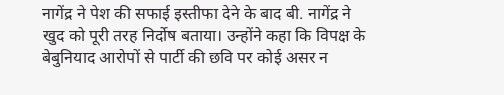नागेंद्र ने पेश की सफाई इस्तीफा देने के बाद बी. नागेंद्र ने खुद को पूरी तरह निर्दोष बताया। उन्होंने कहा कि विपक्ष के बेबुनियाद आरोपों से पार्टी की छवि पर कोई असर न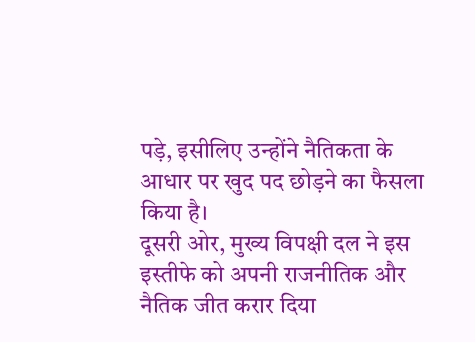पड़े, इसीलिए उन्होंने नैतिकता के आधार पर खुद पद छोड़ने का फैसला किया है।
दूसरी ओर, मुख्य विपक्षी दल ने इस इस्तीफे को अपनी राजनीतिक और नैतिक जीत करार दिया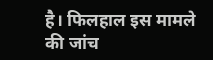है। फिलहाल इस मामले की जांच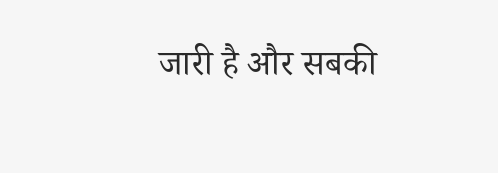जारी है और सबकी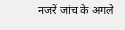नजरें जांच के अगले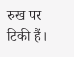रुख पर टिकी हैं।